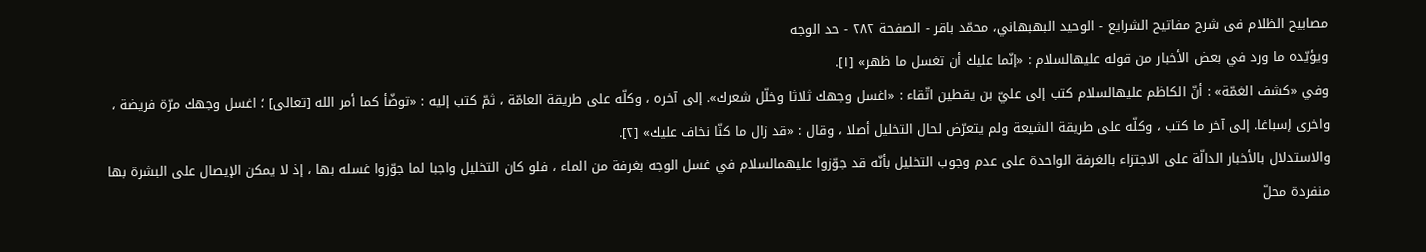مصابيح الظلام فی شرح مفاتیح الشرایع - الوحيد البهبهاني، محمّد باقر - الصفحة ٢٨٢ - حد الوجه
ويؤيّده ما ورد في بعض الأخبار من قوله عليهالسلام : «إنّما عليك أن تغسل ما ظهر» [١].
وفي «كشف الغمّة» : أنّ الكاظم عليهالسلام كتب إلى عليّ بن يقطين اتّقاء : «اغسل وجهك ثلاثا وخلّل شعرك». إلى آخره ، وكلّه على طريقة العامّة ، ثمّ كتب إليه : «توضّأ كما أمر الله [تعالى] ؛ اغسل وجهك مرّة فريضة ، واخرى إسباغا. إلى آخر ما كتب ، وكلّه على طريقة الشيعة ولم يتعرّض لحال التخليل أصلا ، وقال : «قد زال ما كنّا نخاف عليك» [٢].
والاستدلال بالأخبار الدالّة على الاجتزاء بالغرفة الواحدة على عدم وجوب التخليل بأنّه قد جوّزوا عليهمالسلام في غسل الوجه بغرفة من الماء ، فلو كان التخليل واجبا لما جوّزوا غسله بها ، إذ لا يمكن الإيصال على البشرة بها منفردة محلّ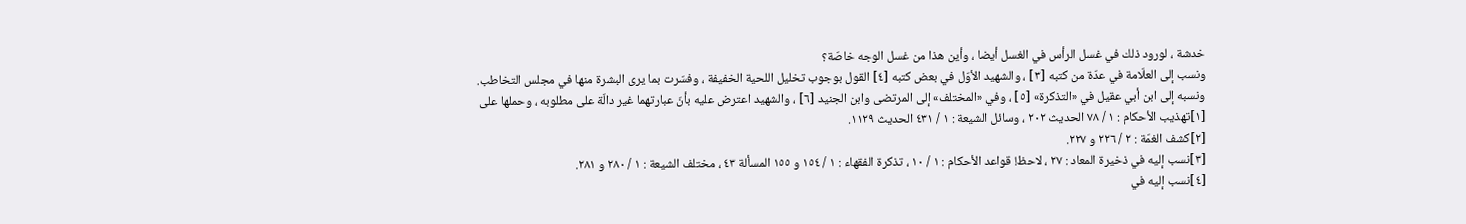خدشة ، لورود ذلك في غسل الرأس في الغسل أيضا ، وأين هذا من غسل الوجه خاصّة؟
ونسب إلى العلّامة في عدّة من كتبه [٣] ، والشهيد الأوّل في بعض كتبه [٤] القول بوجوب تخليل اللحية الخفيفة ، وفسّرت بما يرى البشرة منها في مجلس التخاطب.
ونسبه إلى ابن أبي عقيل في «التذكرة» [٥] ، وفي «المختلف» إلى المرتضى وابن الجنيد [٦] ، والشهيد اعترض عليه بأنّ عبارتهما غير دالّة على مطلوبه ، وحملها على
[١]تهذيب الأحكام : ١ / ٧٨ الحديث ٢٠٢ ، وسائل الشيعة : ١ / ٤٣١ الحديث ١١٢٩.
[٢]كشف الغمّة : ٢ / ٢٢٦ و ٢٢٧.
[٣]نسب إليه في ذخيرة المعاد : ٢٧ ، لاحظ! قواعد الأحكام : ١ / ١٠ ، تذكرة الفقهاء : ١ / ١٥٤ و ١٥٥ المسألة ٤٣ ، مختلف الشيعة : ١ / ٢٨٠ و ٢٨١.
[٤]نسب إليه في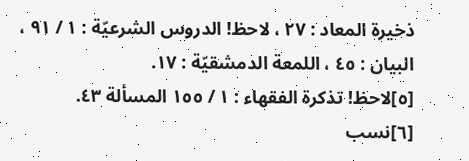ذخيرة المعاد : ٢٧ ، لاحظ! الدروس الشرعيّة : ١ / ٩١ ، البيان : ٤٥ ، اللمعة الدمشقيّة : ١٧.
[٥]لاحظ! تذكرة الفقهاء : ١ / ١٥٥ المسألة ٤٣.
[٦]نسب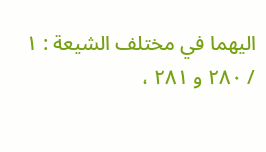اليهما في مختلف الشيعة : ١ / ٢٨٠ و ٢٨١ ،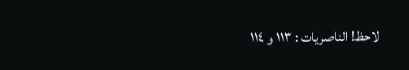لاحظ! الناصريات : ١١٣ و ١١٤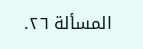المسألة ٢٦.